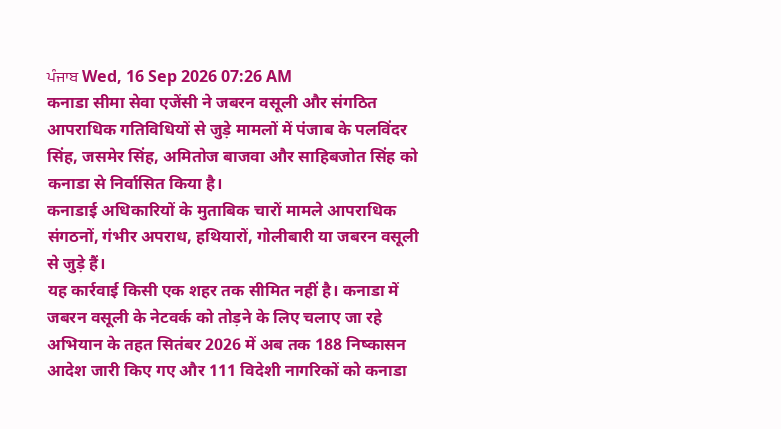ਪੰਜਾਬ Wed, 16 Sep 2026 07:26 AM
कनाडा सीमा सेवा एजेंसी ने जबरन वसूली और संगठित आपराधिक गतिविधियों से जुड़े मामलों में पंजाब के पलविंदर सिंह, जसमेर सिंह, अमितोज बाजवा और साहिबजोत सिंह को कनाडा से निर्वासित किया है।
कनाडाई अधिकारियों के मुताबिक चारों मामले आपराधिक संगठनों, गंभीर अपराध, हथियारों, गोलीबारी या जबरन वसूली से जुड़े हैं।
यह कार्रवाई किसी एक शहर तक सीमित नहीं है। कनाडा में जबरन वसूली के नेटवर्क को तोड़ने के लिए चलाए जा रहे अभियान के तहत सितंबर 2026 में अब तक 188 निष्कासन आदेश जारी किए गए और 111 विदेशी नागरिकों को कनाडा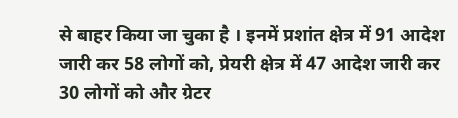से बाहर किया जा चुका है । इनमें प्रशांत क्षेत्र में 91 आदेश जारी कर 58 लोगों को, प्रेयरी क्षेत्र में 47 आदेश जारी कर 30 लोगों को और ग्रेटर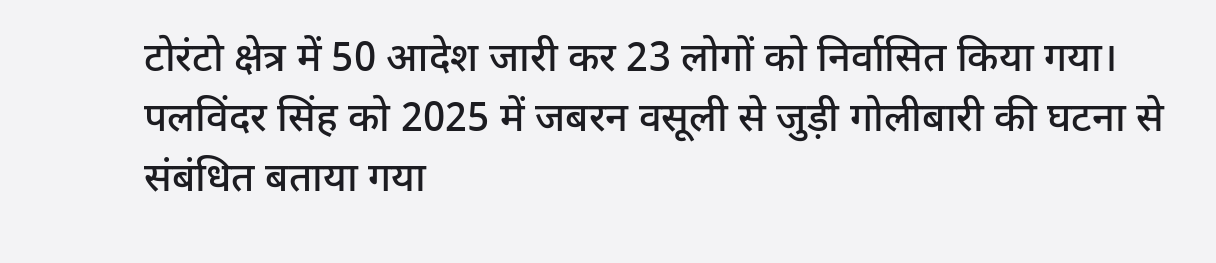टोरंटो क्षेत्र में 50 आदेश जारी कर 23 लोगों को निर्वासित किया गया।
पलविंदर सिंह को 2025 में जबरन वसूली से जुड़ी गोलीबारी की घटना से संबंधित बताया गया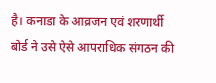है। कनाडा के आव्रजन एवं शरणार्थी बोर्ड ने उसे ऐसे आपराधिक संगठन की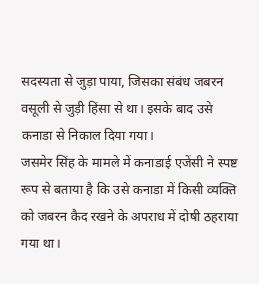सदस्यता से जुड़ा पाया, जिसका संबंध जबरन वसूली से जुड़ी हिंसा से था। इसके बाद उसे कनाडा से निकाल दिया गया।
जसमेर सिंह के मामले में कनाडाई एजेंसी ने स्पष्ट रूप से बताया है कि उसे कनाडा में किसी व्यक्ति को जबरन कैद रखने के अपराध में दोषी ठहराया गया था।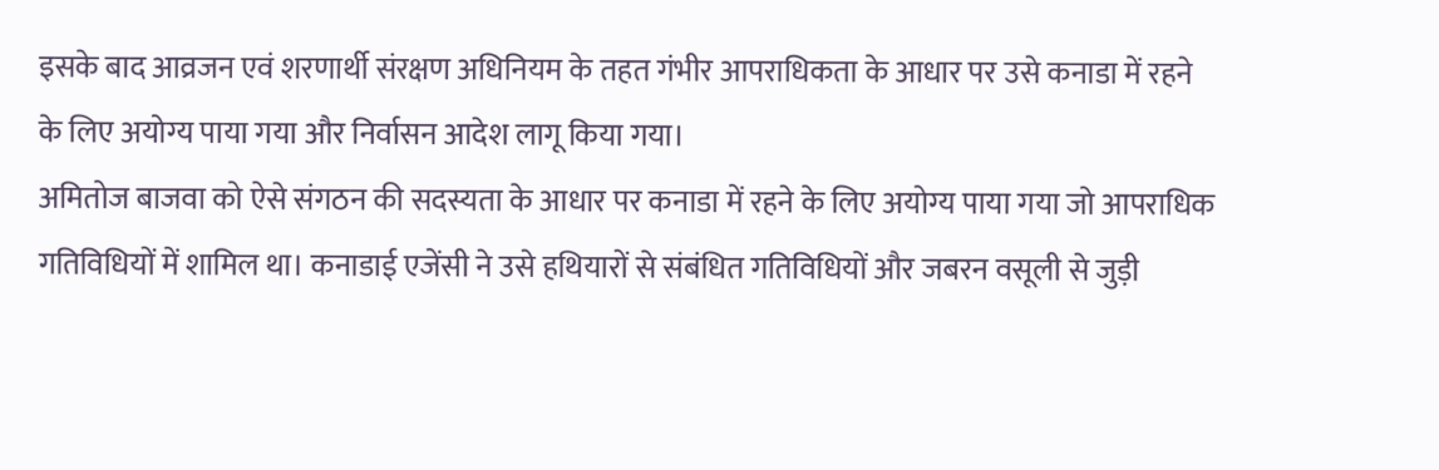इसके बाद आव्रजन एवं शरणार्थी संरक्षण अधिनियम के तहत गंभीर आपराधिकता के आधार पर उसे कनाडा में रहने के लिए अयोग्य पाया गया और निर्वासन आदेश लागू किया गया।
अमितोज बाजवा को ऐसे संगठन की सदस्यता के आधार पर कनाडा में रहने के लिए अयोग्य पाया गया जो आपराधिक गतिविधियों में शामिल था। कनाडाई एजेंसी ने उसे हथियारों से संबंधित गतिविधियों और जबरन वसूली से जुड़ी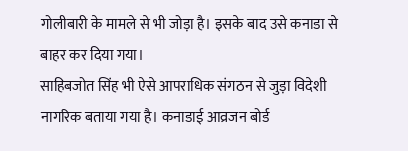गोलीबारी के मामले से भी जोड़ा है। इसके बाद उसे कनाडा से बाहर कर दिया गया।
साहिबजोत सिंह भी ऐसे आपराधिक संगठन से जुड़ा विदेशी नागरिक बताया गया है। कनाडाई आव्रजन बोर्ड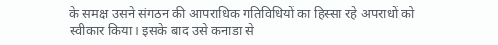के समक्ष उसने संगठन की आपराधिक गतिविधियों का हिस्सा रहे अपराधों को स्वीकार किया। इसके बाद उसे कनाडा से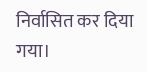निर्वासित कर दिया गया।